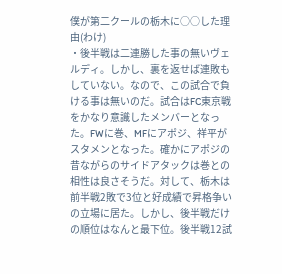僕が第二クールの栃木に○○した理由(わけ)
・後半戦は二連勝した事の無いヴェルディ。しかし、裏を返せば連敗もしていない。なので、この試合で負ける事は無いのだ。試合はFC東京戦をかなり意識したメンバーとなった。FWに巻、MFにアポジ、祥平がスタメンとなった。確かにアポジの昔ながらのサイドアタックは巻との相性は良さそうだ。対して、栃木は前半戦2敗で3位と好成績で昇格争いの立場に居た。しかし、後半戦だけの順位はなんと最下位。後半戦12試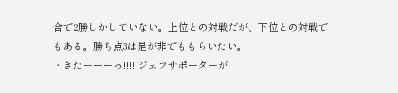合で2勝しかしていない。上位との対戦だが、下位との対戦でもある。勝ち点3は是が非でももらいたい。
・きたーーーっ!!!! ジェフサポーターが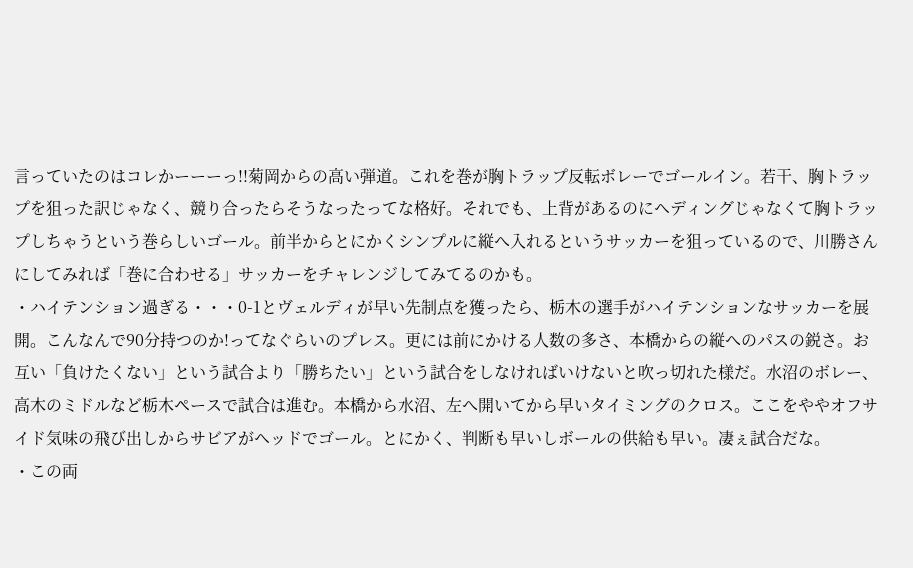言っていたのはコレかーーーっ!!菊岡からの高い弾道。これを巻が胸トラップ反転ボレーでゴールイン。若干、胸トラップを狙った訳じゃなく、競り合ったらそうなったってな格好。それでも、上背があるのにヘディングじゃなくて胸トラップしちゃうという巻らしいゴール。前半からとにかくシンプルに縦へ入れるというサッカーを狙っているので、川勝さんにしてみれば「巻に合わせる」サッカーをチャレンジしてみてるのかも。
・ハイテンション過ぎる・・・0-1とヴェルディが早い先制点を獲ったら、栃木の選手がハイテンションなサッカーを展開。こんなんで90分持つのか!ってなぐらいのプレス。更には前にかける人数の多さ、本橋からの縦へのパスの鋭さ。お互い「負けたくない」という試合より「勝ちたい」という試合をしなければいけないと吹っ切れた様だ。水沼のボレー、高木のミドルなど栃木ペースで試合は進む。本橋から水沼、左へ開いてから早いタイミングのクロス。ここをややオフサイド気味の飛び出しからサビアがヘッドでゴール。とにかく、判断も早いしボールの供給も早い。凄ぇ試合だな。
・この両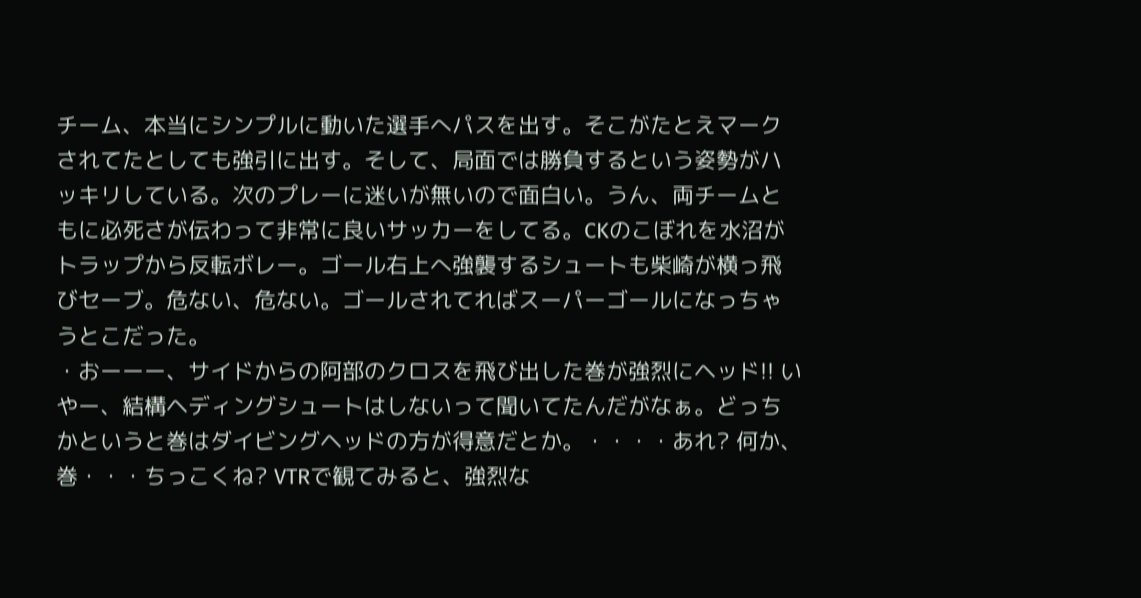チーム、本当にシンプルに動いた選手へパスを出す。そこがたとえマークされてたとしても強引に出す。そして、局面では勝負するという姿勢がハッキリしている。次のプレーに迷いが無いので面白い。うん、両チームともに必死さが伝わって非常に良いサッカーをしてる。CKのこぼれを水沼がトラップから反転ボレー。ゴール右上へ強襲するシュートも柴崎が横っ飛びセーブ。危ない、危ない。ゴールされてればスーパーゴールになっちゃうとこだった。
・おーーー、サイドからの阿部のクロスを飛び出した巻が強烈にヘッド!! いやー、結構ヘディングシュートはしないって聞いてたんだがなぁ。どっちかというと巻はダイビングヘッドの方が得意だとか。・・・・あれ? 何か、巻・・・ちっこくね? VTRで観てみると、強烈な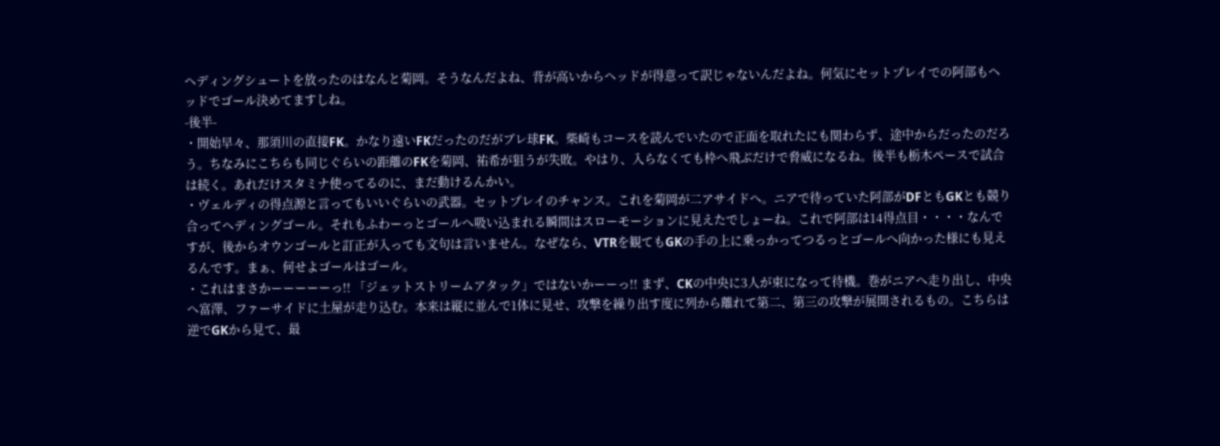ヘディングシュートを放ったのはなんと菊岡。そうなんだよね、背が高いからヘッドが得意って訳じゃないんだよね。何気にセットプレイでの阿部もヘッドでゴール決めてますしね。
-後半-
・開始早々、那須川の直接FK。かなり遠いFKだったのだがブレ球FK。柴崎もコースを読んでいたので正面を取れたにも関わらず、途中からだったのだろう。ちなみにこちらも同じぐらいの距離のFKを菊岡、祐希が狙うが失敗。やはり、入らなくても枠へ飛ぶだけで脅威になるね。後半も栃木ペースで試合は続く。あれだけスタミナ使ってるのに、まだ動けるんかい。
・ヴェルディの得点源と言ってもいいぐらいの武器。セットプレイのチャンス。これを菊岡が二アサイドへ。ニアで待っていた阿部がDFともGKとも競り合ってヘディングゴール。それもふわーっとゴールへ吸い込まれる瞬間はスローモーションに見えたでしょーね。これで阿部は14得点目・・・・なんですが、後からオウンゴールと訂正が入っても文句は言いません。なぜなら、VTRを観てもGKの手の上に乗っかってつるっとゴールへ向かった様にも見えるんです。まぁ、何せよゴールはゴール。
・これはまさかーーーーーっ!! 「ジェットストリームアタック」ではないかーーっ!! まず、CKの中央に3人が束になって待機。巻がニアへ走り出し、中央へ富澤、ファーサイドに土屋が走り込む。本来は縦に並んで1体に見せ、攻撃を繰り出す度に列から離れて第二、第三の攻撃が展開されるもの。こちらは逆でGKから見て、最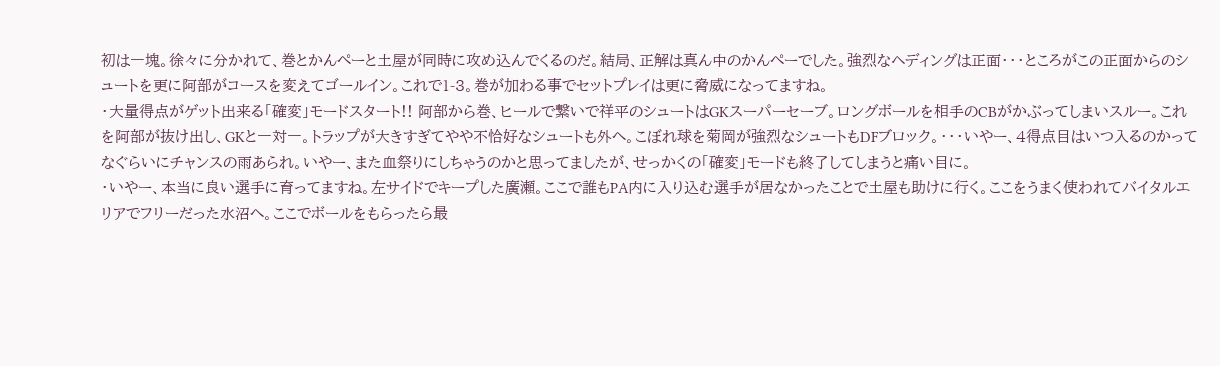初は一塊。徐々に分かれて、巻とかんぺーと土屋が同時に攻め込んでくるのだ。結局、正解は真ん中のかんぺーでした。強烈なヘディングは正面・・・ところがこの正面からのシュートを更に阿部がコースを変えてゴールイン。これで1-3。巻が加わる事でセットプレイは更に脅威になってますね。
・大量得点がゲット出来る「確変」モードスタート!! 阿部から巻、ヒールで繋いで祥平のシュートはGKスーパーセーブ。ロングボールを相手のCBがかぶってしまいスルー。これを阿部が抜け出し、GKと一対一。トラップが大きすぎてやや不恰好なシュートも外へ。こぼれ球を菊岡が強烈なシュートもDFブロック。・・・いやー、4得点目はいつ入るのかってなぐらいにチャンスの雨あられ。いやー、また血祭りにしちゃうのかと思ってましたが、せっかくの「確変」モードも終了してしまうと痛い目に。
・いやー、本当に良い選手に育ってますね。左サイドでキープした廣瀬。ここで誰もPA内に入り込む選手が居なかったことで土屋も助けに行く。ここをうまく使われてバイタルエリアでフリーだった水沼へ。ここでボールをもらったら最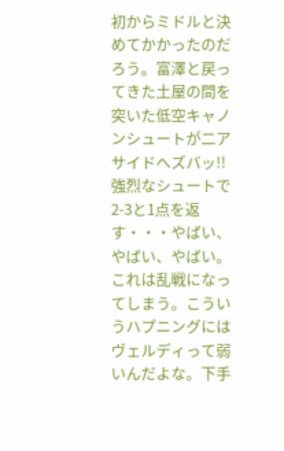初からミドルと決めてかかったのだろう。富澤と戻ってきた土屋の間を突いた低空キャノンシュートが二アサイドへズバッ!! 強烈なシュートで2-3と1点を返す・・・やばい、やばい、やばい。これは乱戦になってしまう。こういうハプニングにはヴェルディって弱いんだよな。下手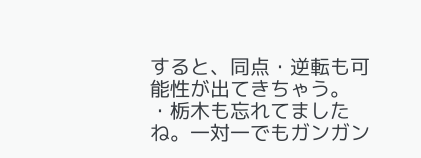すると、同点・逆転も可能性が出てきちゃう。
・栃木も忘れてましたね。一対一でもガンガン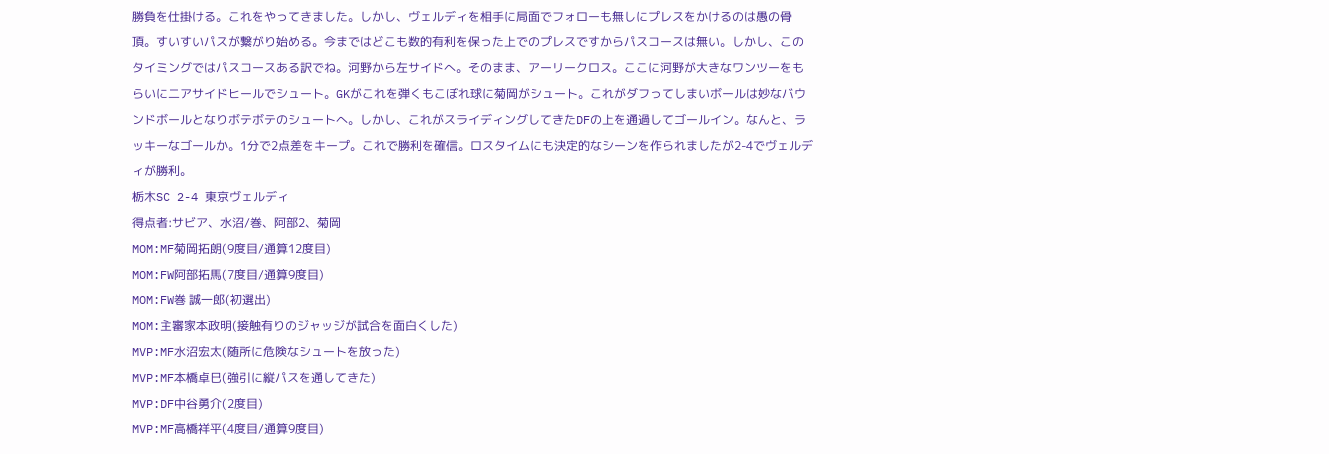勝負を仕掛ける。これをやってきました。しかし、ヴェルディを相手に局面でフォローも無しにプレスをかけるのは愚の骨頂。すいすいパスが繋がり始める。今まではどこも数的有利を保った上でのプレスですからパスコースは無い。しかし、このタイミングではパスコースある訳でね。河野から左サイドへ。そのまま、アーリークロス。ここに河野が大きなワンツーをもらいに二アサイドヒールでシュート。GKがこれを弾くもこぼれ球に菊岡がシュート。これがダフってしまいボールは妙なバウンドボールとなりボテボテのシュートへ。しかし、これがスライディングしてきたDFの上を通過してゴールイン。なんと、ラッキーなゴールか。1分で2点差をキープ。これで勝利を確信。ロスタイムにも決定的なシーンを作られましたが2-4でヴェルディが勝利。
栃木SC 2-4 東京ヴェルディ
得点者:サビア、水沼/巻、阿部2、菊岡
MOM:MF菊岡拓朗(9度目/通算12度目)
MOM:FW阿部拓馬(7度目/通算9度目)
MOM:FW巻 誠一郎(初選出)
MOM:主審家本政明(接触有りのジャッジが試合を面白くした)
MVP:MF水沼宏太(随所に危険なシュートを放った)
MVP:MF本橋卓巳(強引に縦パスを通してきた)
MVP:DF中谷勇介(2度目)
MVP:MF高橋祥平(4度目/通算9度目)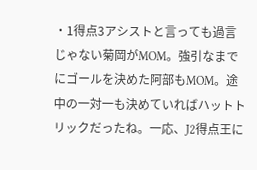・1得点3アシストと言っても過言じゃない菊岡がMOM。強引なまでにゴールを決めた阿部もMOM。途中の一対一も決めていればハットトリックだったね。一応、J2得点王に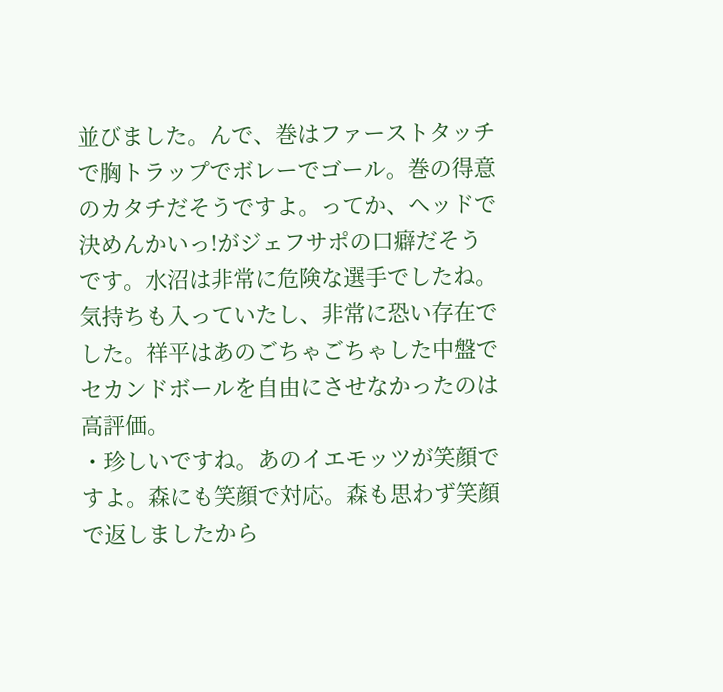並びました。んで、巻はファーストタッチで胸トラップでボレーでゴール。巻の得意のカタチだそうですよ。ってか、ヘッドで決めんかいっ!がジェフサポの口癖だそうです。水沼は非常に危険な選手でしたね。気持ちも入っていたし、非常に恐い存在でした。祥平はあのごちゃごちゃした中盤でセカンドボールを自由にさせなかったのは高評価。
・珍しいですね。あのイエモッツが笑顔ですよ。森にも笑顔で対応。森も思わず笑顔で返しましたから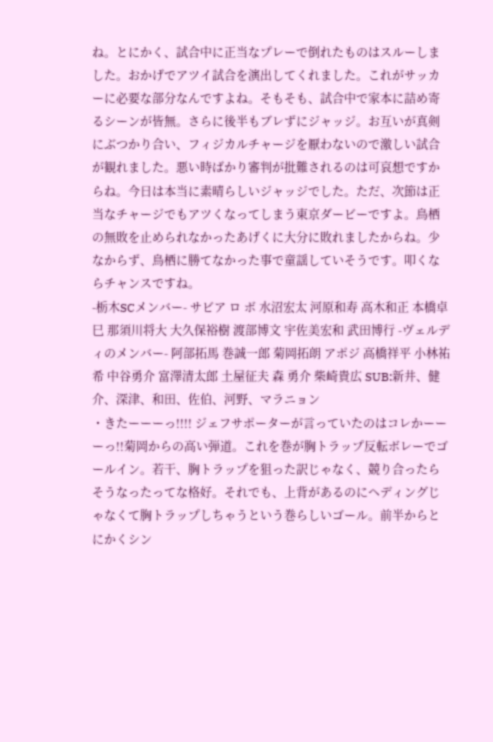ね。とにかく、試合中に正当なプレーで倒れたものはスルーしました。おかげでアツイ試合を演出してくれました。これがサッカーに必要な部分なんですよね。そもそも、試合中で家本に詰め寄るシーンが皆無。さらに後半もブレずにジャッジ。お互いが真剣にぶつかり合い、フィジカルチャージを厭わないので激しい試合が観れました。悪い時ばかり審判が批難されるのは可哀想ですからね。今日は本当に素晴らしいジャッジでした。ただ、次節は正当なチャージでもアツくなってしまう東京ダービーですよ。鳥栖の無敗を止められなかったあげくに大分に敗れましたからね。少なからず、鳥栖に勝てなかった事で童謡していそうです。叩くならチャンスですね。
-栃木SCメンバー- サビア ロ ボ 水沼宏太 河原和寿 高木和正 本橋卓巳 那須川将大 大久保裕樹 渡部博文 宇佐美宏和 武田博行 -ヴェルディのメンバー- 阿部拓馬 巻誠一郎 菊岡拓朗 アポジ 高橋祥平 小林祐希 中谷勇介 富澤清太郎 土屋征夫 森 勇介 柴崎貴広 SUB:新井、健介、深津、和田、佐伯、河野、マラニョン
・きたーーーっ!!!! ジェフサポーターが言っていたのはコレかーーーっ!!菊岡からの高い弾道。これを巻が胸トラップ反転ボレーでゴールイン。若干、胸トラップを狙った訳じゃなく、競り合ったらそうなったってな格好。それでも、上背があるのにヘディングじゃなくて胸トラップしちゃうという巻らしいゴール。前半からとにかくシン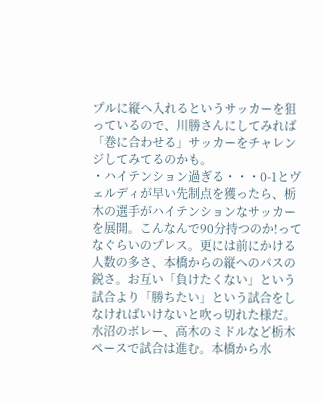プルに縦へ入れるというサッカーを狙っているので、川勝さんにしてみれば「巻に合わせる」サッカーをチャレンジしてみてるのかも。
・ハイテンション過ぎる・・・0-1とヴェルディが早い先制点を獲ったら、栃木の選手がハイテンションなサッカーを展開。こんなんで90分持つのか!ってなぐらいのプレス。更には前にかける人数の多さ、本橋からの縦へのパスの鋭さ。お互い「負けたくない」という試合より「勝ちたい」という試合をしなければいけないと吹っ切れた様だ。水沼のボレー、高木のミドルなど栃木ペースで試合は進む。本橋から水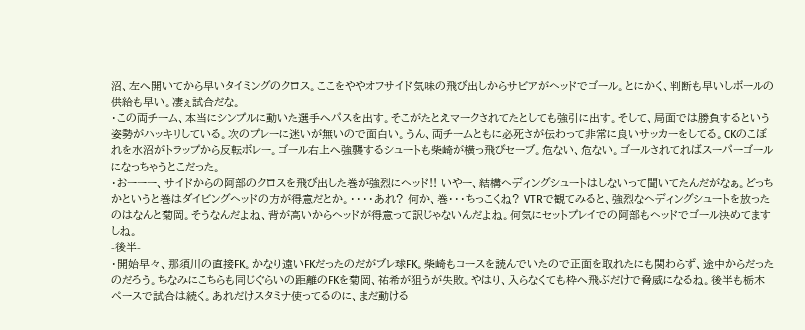沼、左へ開いてから早いタイミングのクロス。ここをややオフサイド気味の飛び出しからサビアがヘッドでゴール。とにかく、判断も早いしボールの供給も早い。凄ぇ試合だな。
・この両チーム、本当にシンプルに動いた選手へパスを出す。そこがたとえマークされてたとしても強引に出す。そして、局面では勝負するという姿勢がハッキリしている。次のプレーに迷いが無いので面白い。うん、両チームともに必死さが伝わって非常に良いサッカーをしてる。CKのこぼれを水沼がトラップから反転ボレー。ゴール右上へ強襲するシュートも柴崎が横っ飛びセーブ。危ない、危ない。ゴールされてればスーパーゴールになっちゃうとこだった。
・おーーー、サイドからの阿部のクロスを飛び出した巻が強烈にヘッド!! いやー、結構ヘディングシュートはしないって聞いてたんだがなぁ。どっちかというと巻はダイビングヘッドの方が得意だとか。・・・・あれ? 何か、巻・・・ちっこくね? VTRで観てみると、強烈なヘディングシュートを放ったのはなんと菊岡。そうなんだよね、背が高いからヘッドが得意って訳じゃないんだよね。何気にセットプレイでの阿部もヘッドでゴール決めてますしね。
-後半-
・開始早々、那須川の直接FK。かなり遠いFKだったのだがブレ球FK。柴崎もコースを読んでいたので正面を取れたにも関わらず、途中からだったのだろう。ちなみにこちらも同じぐらいの距離のFKを菊岡、祐希が狙うが失敗。やはり、入らなくても枠へ飛ぶだけで脅威になるね。後半も栃木ペースで試合は続く。あれだけスタミナ使ってるのに、まだ動ける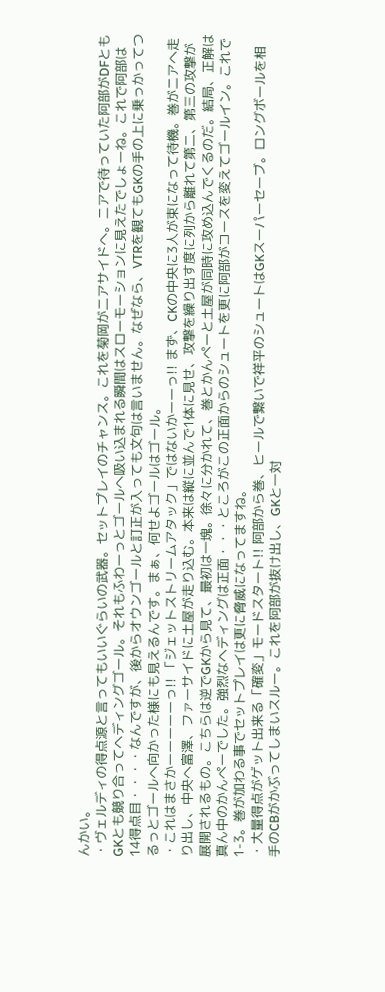んかい。
・ヴェルディの得点源と言ってもいいぐらいの武器。セットプレイのチャンス。これを菊岡が二アサイドへ。ニアで待っていた阿部がDFともGKとも競り合ってヘディングゴール。それもふわーっとゴールへ吸い込まれる瞬間はスローモーションに見えたでしょーね。これで阿部は14得点目・・・・なんですが、後からオウンゴールと訂正が入っても文句は言いません。なぜなら、VTRを観てもGKの手の上に乗っかってつるっとゴールへ向かった様にも見えるんです。まぁ、何せよゴールはゴール。
・これはまさかーーーーーっ!! 「ジェットストリームアタック」ではないかーーっ!! まず、CKの中央に3人が束になって待機。巻がニアへ走り出し、中央へ富澤、ファーサイドに土屋が走り込む。本来は縦に並んで1体に見せ、攻撃を繰り出す度に列から離れて第二、第三の攻撃が展開されるもの。こちらは逆でGKから見て、最初は一塊。徐々に分かれて、巻とかんぺーと土屋が同時に攻め込んでくるのだ。結局、正解は真ん中のかんぺーでした。強烈なヘディングは正面・・・ところがこの正面からのシュートを更に阿部がコースを変えてゴールイン。これで1-3。巻が加わる事でセットプレイは更に脅威になってますね。
・大量得点がゲット出来る「確変」モードスタート!! 阿部から巻、ヒールで繋いで祥平のシュートはGKスーパーセーブ。ロングボールを相手のCBがかぶってしまいスルー。これを阿部が抜け出し、GKと一対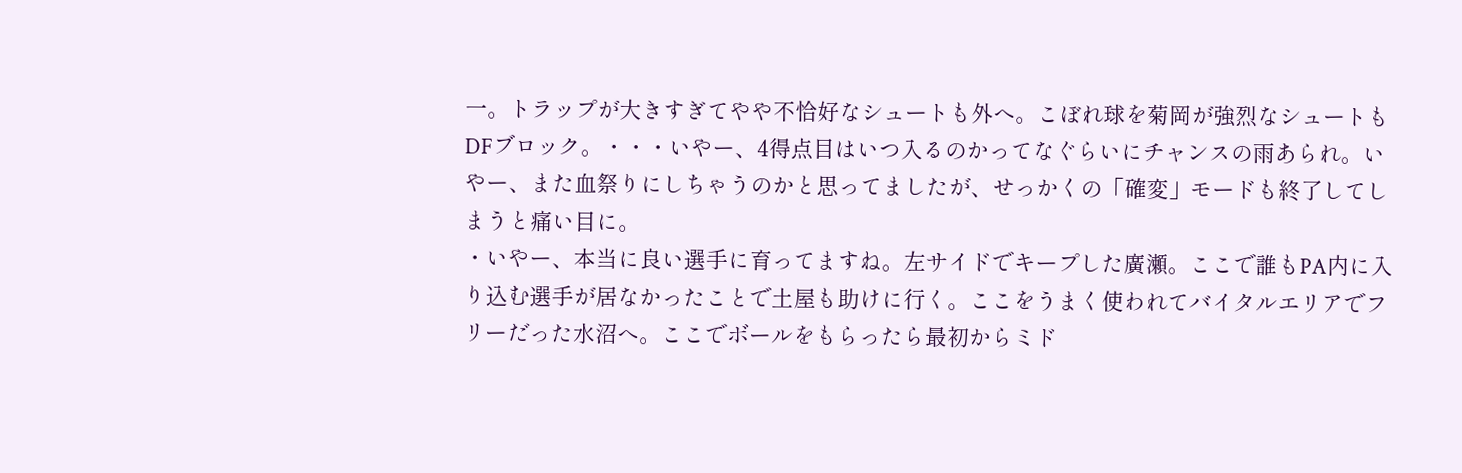一。トラップが大きすぎてやや不恰好なシュートも外へ。こぼれ球を菊岡が強烈なシュートもDFブロック。・・・いやー、4得点目はいつ入るのかってなぐらいにチャンスの雨あられ。いやー、また血祭りにしちゃうのかと思ってましたが、せっかくの「確変」モードも終了してしまうと痛い目に。
・いやー、本当に良い選手に育ってますね。左サイドでキープした廣瀬。ここで誰もPA内に入り込む選手が居なかったことで土屋も助けに行く。ここをうまく使われてバイタルエリアでフリーだった水沼へ。ここでボールをもらったら最初からミド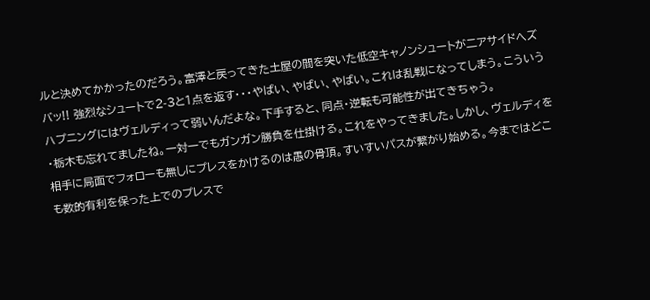ルと決めてかかったのだろう。富澤と戻ってきた土屋の間を突いた低空キャノンシュートが二アサイドへズバッ!! 強烈なシュートで2-3と1点を返す・・・やばい、やばい、やばい。これは乱戦になってしまう。こういうハプニングにはヴェルディって弱いんだよな。下手すると、同点・逆転も可能性が出てきちゃう。
・栃木も忘れてましたね。一対一でもガンガン勝負を仕掛ける。これをやってきました。しかし、ヴェルディを相手に局面でフォローも無しにプレスをかけるのは愚の骨頂。すいすいパスが繋がり始める。今まではどこも数的有利を保った上でのプレスで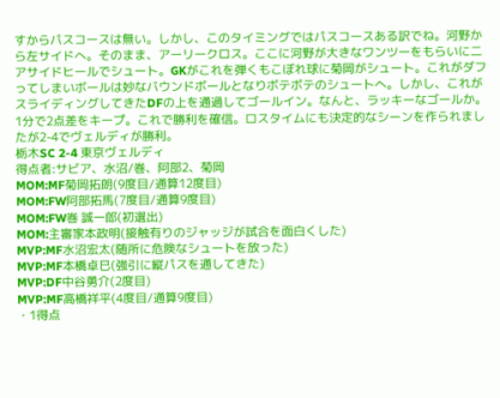すからパスコースは無い。しかし、このタイミングではパスコースある訳でね。河野から左サイドへ。そのまま、アーリークロス。ここに河野が大きなワンツーをもらいに二アサイドヒールでシュート。GKがこれを弾くもこぼれ球に菊岡がシュート。これがダフってしまいボールは妙なバウンドボールとなりボテボテのシュートへ。しかし、これがスライディングしてきたDFの上を通過してゴールイン。なんと、ラッキーなゴールか。1分で2点差をキープ。これで勝利を確信。ロスタイムにも決定的なシーンを作られましたが2-4でヴェルディが勝利。
栃木SC 2-4 東京ヴェルディ
得点者:サビア、水沼/巻、阿部2、菊岡
MOM:MF菊岡拓朗(9度目/通算12度目)
MOM:FW阿部拓馬(7度目/通算9度目)
MOM:FW巻 誠一郎(初選出)
MOM:主審家本政明(接触有りのジャッジが試合を面白くした)
MVP:MF水沼宏太(随所に危険なシュートを放った)
MVP:MF本橋卓巳(強引に縦パスを通してきた)
MVP:DF中谷勇介(2度目)
MVP:MF高橋祥平(4度目/通算9度目)
・1得点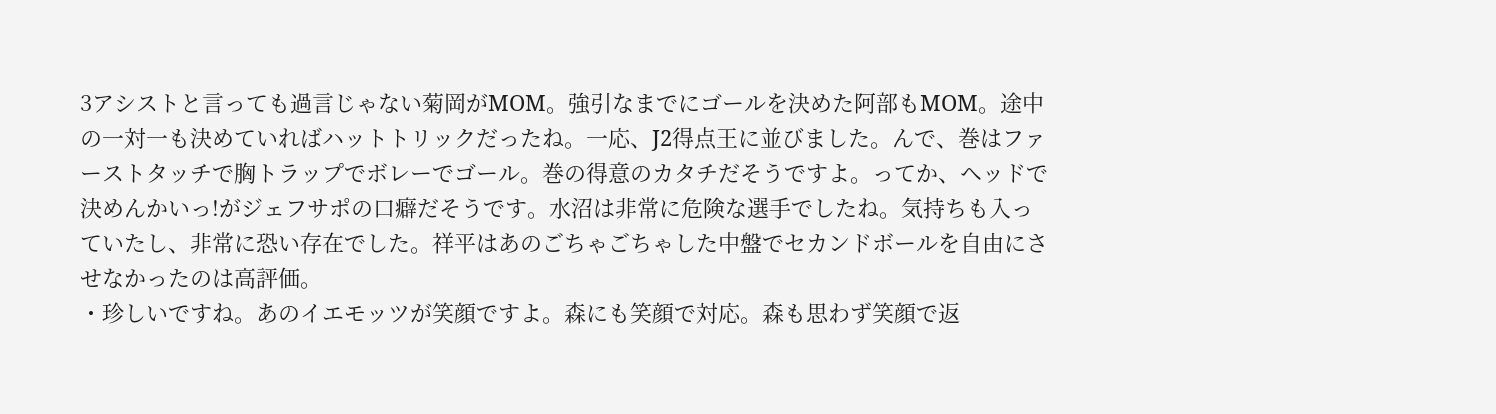3アシストと言っても過言じゃない菊岡がMOM。強引なまでにゴールを決めた阿部もMOM。途中の一対一も決めていればハットトリックだったね。一応、J2得点王に並びました。んで、巻はファーストタッチで胸トラップでボレーでゴール。巻の得意のカタチだそうですよ。ってか、ヘッドで決めんかいっ!がジェフサポの口癖だそうです。水沼は非常に危険な選手でしたね。気持ちも入っていたし、非常に恐い存在でした。祥平はあのごちゃごちゃした中盤でセカンドボールを自由にさせなかったのは高評価。
・珍しいですね。あのイエモッツが笑顔ですよ。森にも笑顔で対応。森も思わず笑顔で返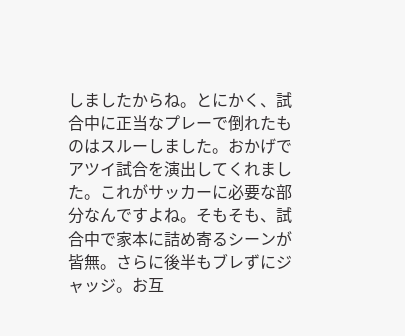しましたからね。とにかく、試合中に正当なプレーで倒れたものはスルーしました。おかげでアツイ試合を演出してくれました。これがサッカーに必要な部分なんですよね。そもそも、試合中で家本に詰め寄るシーンが皆無。さらに後半もブレずにジャッジ。お互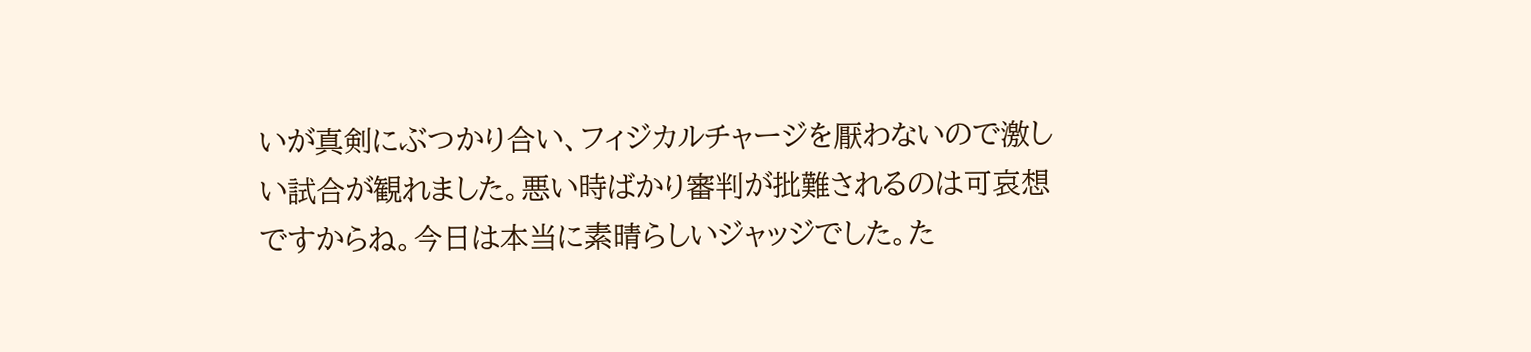いが真剣にぶつかり合い、フィジカルチャージを厭わないので激しい試合が観れました。悪い時ばかり審判が批難されるのは可哀想ですからね。今日は本当に素晴らしいジャッジでした。た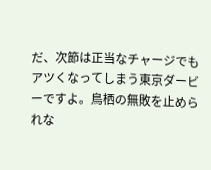だ、次節は正当なチャージでもアツくなってしまう東京ダービーですよ。鳥栖の無敗を止められな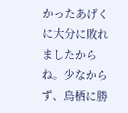かったあげくに大分に敗れましたからね。少なからず、鳥栖に勝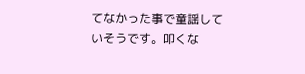てなかった事で童謡していそうです。叩くな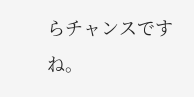らチャンスですね。